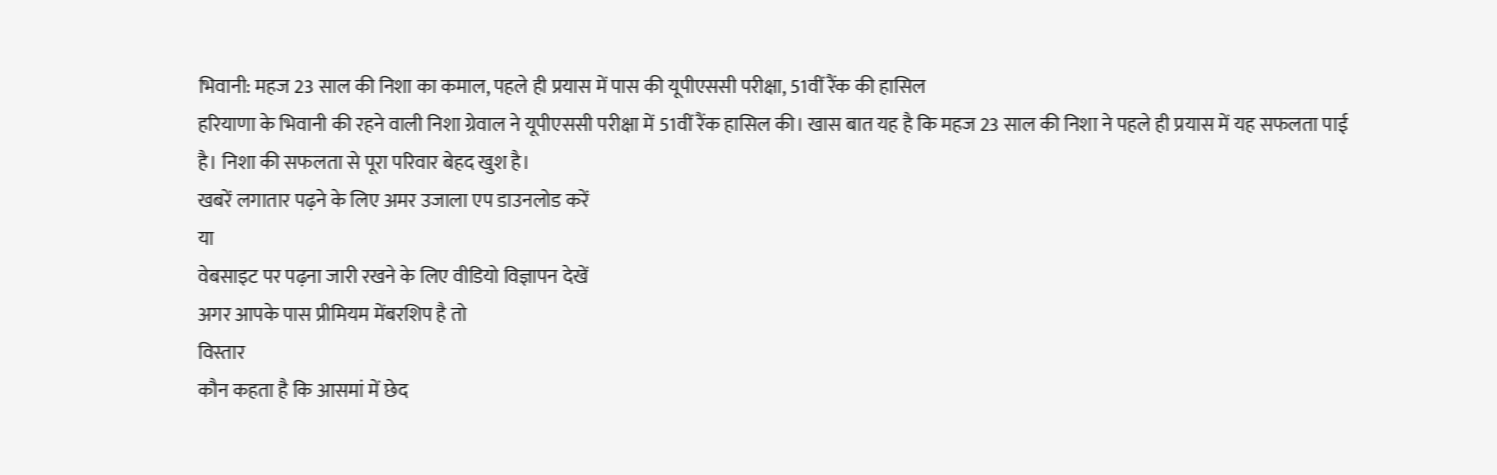भिवानी: महज 23 साल की निशा का कमाल, पहले ही प्रयास में पास की यूपीएससी परीक्षा, 51वीं रैंक की हासिल
हरियाणा के भिवानी की रहने वाली निशा ग्रेवाल ने यूपीएससी परीक्षा में 51वीं रैंक हासिल की। खास बात यह है कि महज 23 साल की निशा ने पहले ही प्रयास में यह सफलता पाई है। निशा की सफलता से पूरा परिवार बेहद खुश है।
खबरें लगातार पढ़ने के लिए अमर उजाला एप डाउनलोड करें
या
वेबसाइट पर पढ़ना जारी रखने के लिए वीडियो विज्ञापन देखें
अगर आपके पास प्रीमियम मेंबरशिप है तो
विस्तार
कौन कहता है कि आसमां में छेद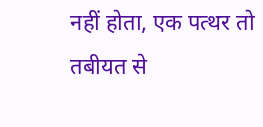नहीं होता, एक पत्थर तो तबीयत से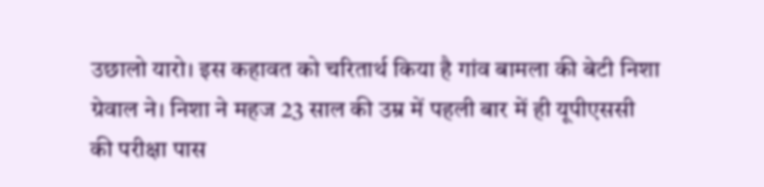उछालो यारो। इस कहावत को चरितार्थ किया है गांव बामला की बेटी निशा ग्रेवाल ने। निशा ने महज 23 साल की उम्र में पहली बार में ही यूपीएससी की परीक्षा पास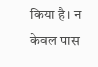किया है। न केवल पास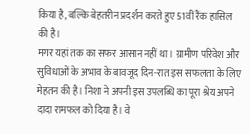किया है, बल्कि बेहतरीन प्रदर्शन करते हुए 51वीं रैंक हासिल की है।
मगर यहां तक का सफर आसान नहीं था। ग्रामीण परिवेश और सुविधाओं के अभाव के बावजूद दिन-रात इस सफलता के लिए मेहतन की है। निशा ने अपनी इस उपलब्धि का पूरा श्रेय अपने दादा रामफल को दिया है। वे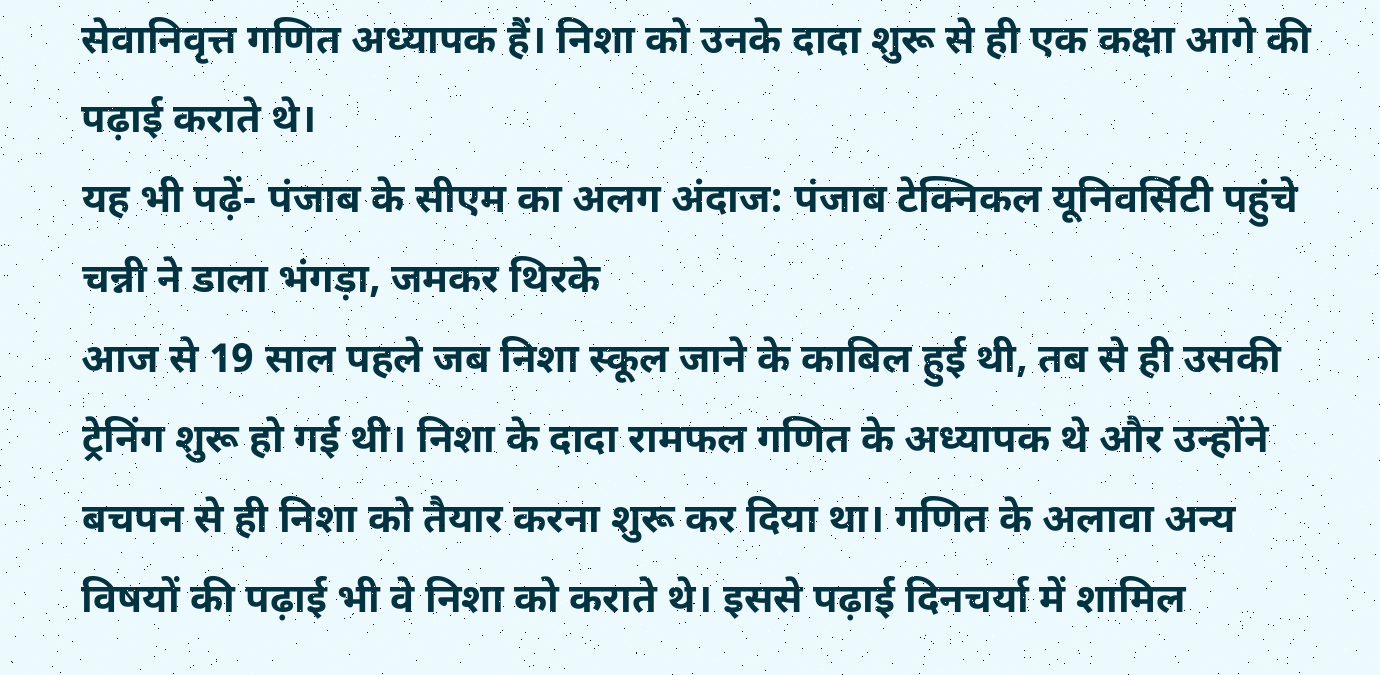सेवानिवृत्त गणित अध्यापक हैं। निशा को उनके दादा शुरू से ही एक कक्षा आगे की पढ़ाई कराते थे।
यह भी पढ़ें- पंजाब के सीएम का अलग अंदाज: पंजाब टेक्निकल यूनिवर्सिटी पहुंचे चन्नी ने डाला भंगड़ा, जमकर थिरके
आज से 19 साल पहले जब निशा स्कूल जाने के काबिल हुई थी, तब से ही उसकी ट्रेनिंग शुरू हो गई थी। निशा के दादा रामफल गणित के अध्यापक थे और उन्होंने बचपन से ही निशा को तैयार करना शुरू कर दिया था। गणित के अलावा अन्य विषयों की पढ़ाई भी वे निशा को कराते थे। इससे पढ़ाई दिनचर्या में शामिल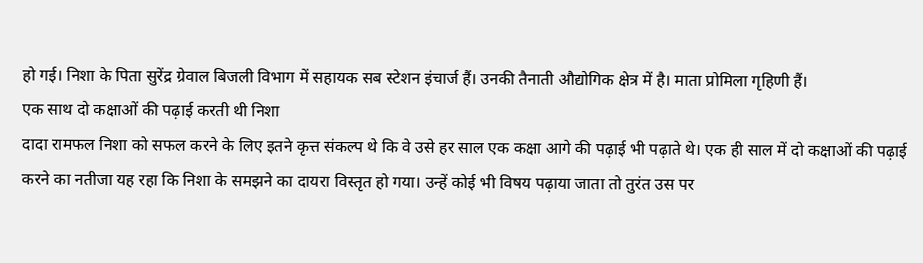हो गई। निशा के पिता सुरेंद्र ग्रेवाल बिजली विभाग में सहायक सब स्टेशन इंचार्ज हैं। उनकी तैनाती औद्योगिक क्षेत्र में है। माता प्रोमिला गृहिणी हैं।
एक साथ दो कक्षाओं की पढ़ाई करती थी निशा
दादा रामफल निशा को सफल करने के लिए इतने कृत्त संकल्प थे कि वे उसे हर साल एक कक्षा आगे की पढ़ाई भी पढ़ाते थे। एक ही साल में दो कक्षाओं की पढ़ाई करने का नतीजा यह रहा कि निशा के समझने का दायरा विस्तृत हो गया। उन्हें कोई भी विषय पढ़ाया जाता तो तुरंत उस पर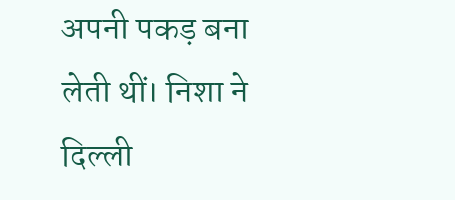अपनी पकड़ बना लेती थीं। निशा ने दिल्ली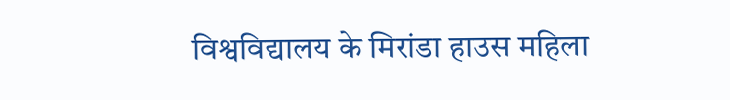विश्वविद्यालय के मिरांडा हाउस महिला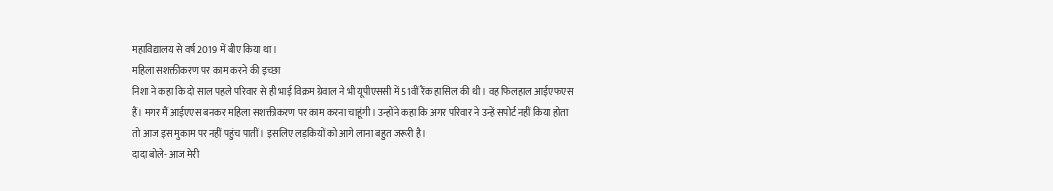महाविद्यालय से वर्ष 2019 में बीए किया था।
महिला सशक्तीकरण पर काम करने की इच्छा
निशा ने कहा कि दो साल पहले परिवार से ही भाई विक्रम ग्रेवाल ने भी यूपीएससी में 51वीं रैंक हासिल की थी। वह फिलहाल आईएफएस हैं। मगर मैं आईएएस बनकर महिला सशक्तीकरण पर काम करना चाहूंगी। उन्होंने कहा कि अगर परिवार ने उन्हें सपोर्ट नहीं किया होता तो आज इस मुकाम पर नहीं पहुंच पातीं। इसलिए लड़कियों को आगे लाना बहुत जरूरी है।
दादा बोले- आज मेरी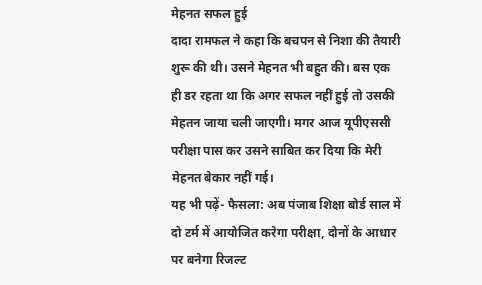मेहनत सफल हुई
दादा रामफल ने कहा कि बचपन से निशा की तैयारी शुरू की थी। उसने मेहनत भी बहुत की। बस एक ही डर रहता था कि अगर सफल नहीं हुई तो उसकी मेहतन जाया चली जाएगी। मगर आज यूपीएससी परीक्षा पास कर उसने साबित कर दिया कि मेरी मेहनत बेकार नहीं गई।
यह भी पढ़ें- फैसला: अब पंजाब शिक्षा बोर्ड साल में दो टर्म में आयोजित करेगा परीक्षा, दोनों के आधार पर बनेगा रिजल्ट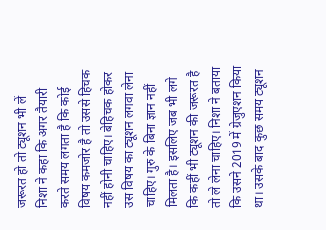जरूरत हो तो ट्यूशन भी लें
निशा ने कहा कि अगर तैयारी करते समय लगता है कि कोई विषय कमजोर है तो उससे हिचक नहीं होनी चाहिए। बेहिचक होकर उस विषय का ट्यूशन लगवा लेना चाहिए। गुरु के बिना ज्ञान नहीं मिलता है। इसलिए जब भी लगे कि कहीं भी ट्यूशन की जरूरत है तो ले लेना चाहिए। निशा ने बताया कि उसने 2019 में ग्रेजुएशन किया था। उसके बाद कुछ समय ट्यूशन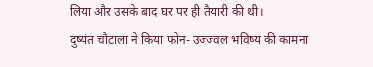लिया और उसके बाद घर पर ही तैयारी की थी।
दुष्यंत चौटाला ने किया फोन- उज्ज्वल भविष्य की कामना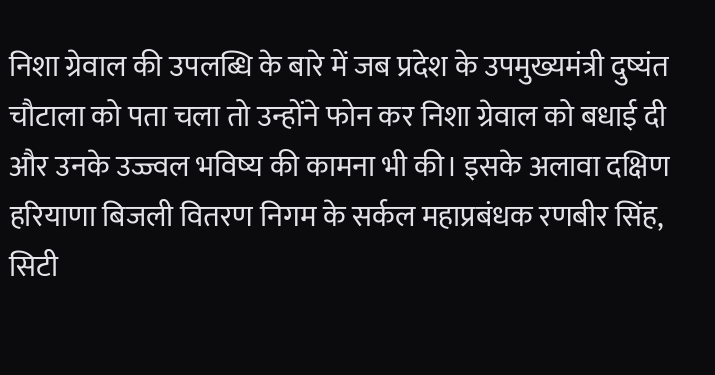निशा ग्रेवाल की उपलब्धि के बारे में जब प्रदेश के उपमुख्यमंत्री दुष्यंत चौटाला को पता चला तो उन्होंने फोन कर निशा ग्रेवाल को बधाई दी और उनके उज्ज्वल भविष्य की कामना भी की। इसके अलावा दक्षिण हरियाणा बिजली वितरण निगम के सर्कल महाप्रबंधक रणबीर सिंह, सिटी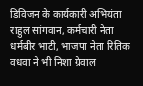डिविजन के कार्यकारी अभियंता राहुल सांगवान, कर्मचारी नेता धर्मबीर भाटी, भाजपा नेता रितिक वधवा ने भी निशा ग्रेवाल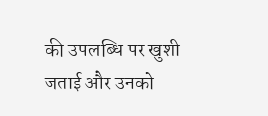की उपलब्धि पर खुशी जताई और उनको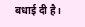बधाई दी है।